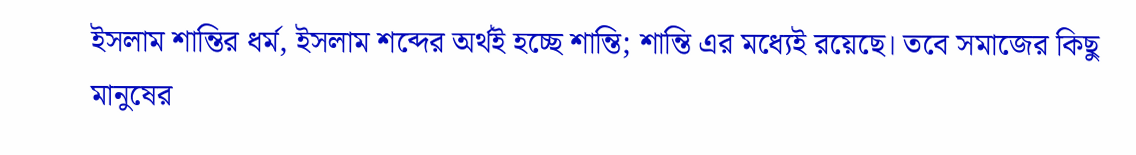ইসলাম শান্তির ধর্ম, ইসলাম শব্দের অর্থই হচ্ছে শান্তি; শান্তি এর মধ্যেই রয়েছে। তবে সমাজের কিছু মানুষের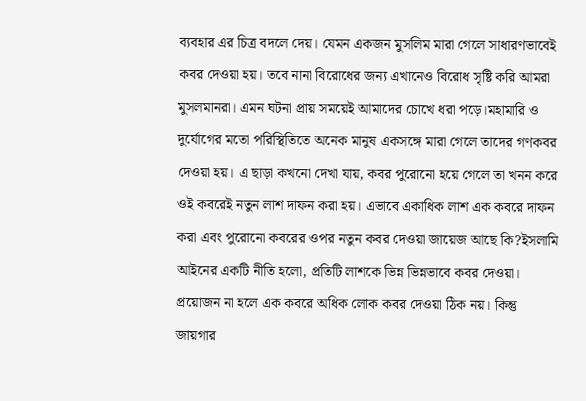ব্যবহার এর চিত্র বদলে দেয়। যেমন একজন মুসলিম মারা গেলে সাধারণভাবেই কবর দেওয়া হয়। তবে নানা বিরোধের জন্য এখানেও বিরোধ সৃষ্টি করি আমরা মুসলমানরা। এমন ঘটনা প্রায় সময়েই আমাদের চোখে ধরা পড়ে।মহামারি ও দুর্যোগের মতো পরিস্থিতিতে অনেক মানুষ একসঙ্গে মারা গেলে তাদের গণকবর দেওয়া হয়। এ ছাড়া কখনো দেখা যায়, কবর পুরোনো হয়ে গেলে তা খনন করে ওই কবরেই নতুন লাশ দাফন করা হয়। এভাবে একাধিক লাশ এক কবরে দাফন করা এবং পুরোনো কবরের ওপর নতুন কবর দেওয়া জায়েজ আছে কি?ইসলামি আইনের একটি নীতি হলো, প্রতিটি লাশকে ভিন্ন ভিন্নভাবে কবর দেওয়া। প্রয়োজন না হলে এক কবরে অধিক লোক কবর দেওয়া ঠিক নয়। কিন্তু জায়গার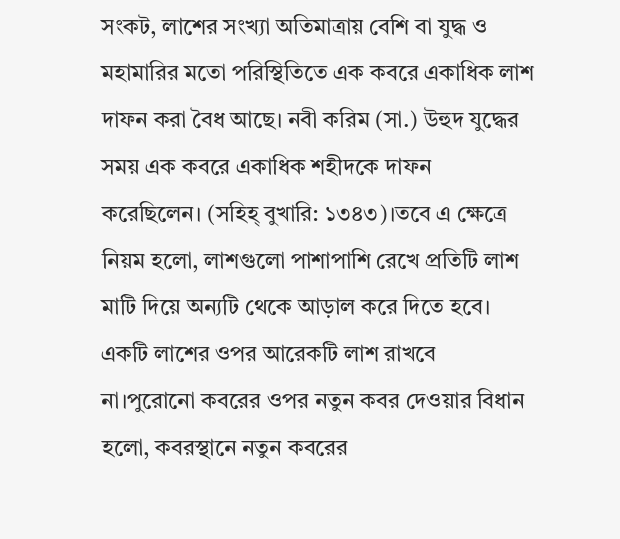সংকট, লাশের সংখ্যা অতিমাত্রায় বেশি বা যুদ্ধ ও মহামারির মতো পরিস্থিতিতে এক কবরে একাধিক লাশ দাফন করা বৈধ আছে। নবী করিম (সা.) উহুদ যুদ্ধের সময় এক কবরে একাধিক শহীদকে দাফন করেছিলেন। (সহিহ্ বুখারি: ১৩৪৩)।তবে এ ক্ষেত্রে নিয়ম হলো, লাশগুলো পাশাপাশি রেখে প্রতিটি লাশ মাটি দিয়ে অন্যটি থেকে আড়াল করে দিতে হবে। একটি লাশের ওপর আরেকটি লাশ রাখবে না।পুরোনো কবরের ওপর নতুন কবর দেওয়ার বিধান হলো, কবরস্থানে নতুন কবরের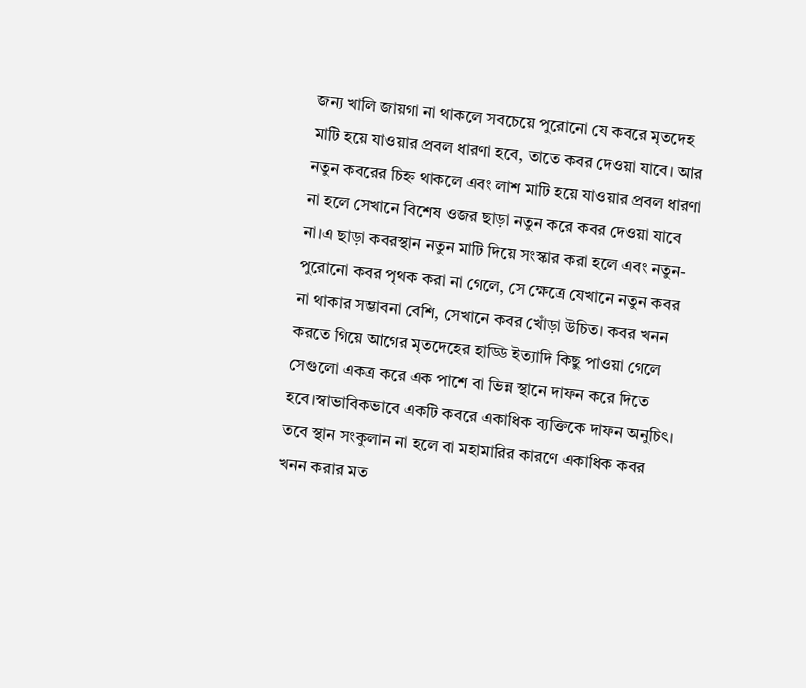জন্য খালি জায়গা না থাকলে সবচেয়ে পুরোনো যে কবরে মৃতদেহ মাটি হয়ে যাওয়ার প্রবল ধারণা হবে, তাতে কবর দেওয়া যাবে। আর নতুন কবরের চিহ্ন থাকলে এবং লাশ মাটি হয়ে যাওয়ার প্রবল ধারণা না হলে সেখানে বিশেষ ওজর ছাড়া নতুন করে কবর দেওয়া যাবে না।এ ছাড়া কবরস্থান নতুন মাটি দিয়ে সংস্কার করা হলে এবং নতুন-পুরোনো কবর পৃথক করা না গেলে, সে ক্ষেত্রে যেখানে নতুন কবর না থাকার সম্ভাবনা বেশি, সেখানে কবর খোঁড়া উচিত। কবর খনন করতে গিয়ে আগের মৃতদেহের হাড্ডি ইত্যাদি কিছু পাওয়া গেলে সেগুলো একত্র করে এক পাশে বা ভিন্ন স্থানে দাফন করে দিতে হবে।স্বাভাবিকভাবে একটি কবরে একাধিক ব্যক্তিকে দাফন অনুচিৎ। তবে স্থান সংকুলান না হলে বা মহামারির কারণে একাধিক কবর খনন করার মত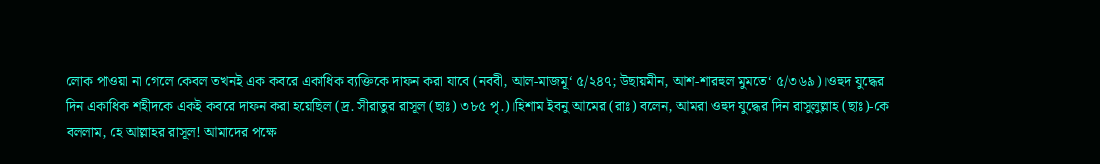লোক পাওয়া না গেলে কেবল তখনই এক কবরে একাধিক ব্যক্তিকে দাফন করা যাবে (নববী, আল-মাজমূ‘ ৫/২৪৭; উছায়মীন, আশ-শারহুল মুমতে‘ ৫/৩৬৯)।ওহুদ যুদ্ধের দিন একাধিক শহীদকে একই কবরে দাফন করা হয়েছিল (দ্র. সীরাতুর রাসূল (ছাঃ) ৩৮৫ পৃ.)।হিশাম ইবনু আমের (রাঃ) বলেন, আমরা ওহুদ যুদ্ধের দিন রাসুলুল্লাহ (ছাঃ)-কে বললাম, হে আল্লাহর রাসূল! আমাদের পক্ষে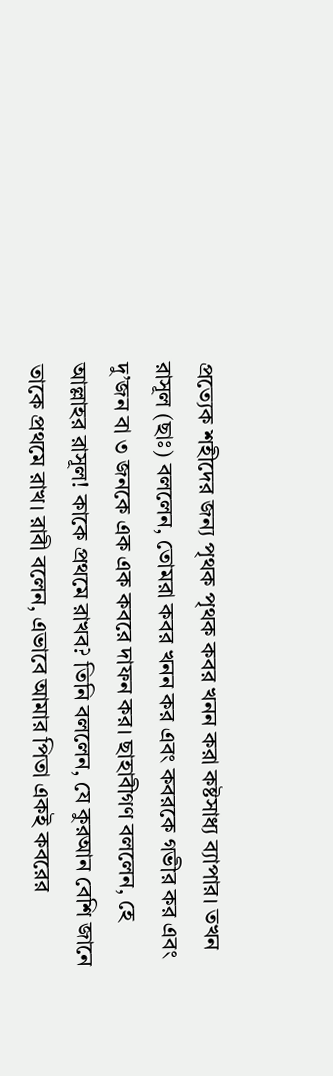প্রত্যেক শহীদের জন্য পৃথক পৃথক কবর খনন করা কষ্টসাধ্য ব্যাপার। তখন রাসূল (ছাঃ) বললেন, তোমরা কবর খনন কর এবং কবরকে গভীর কর এবং দু’জন বা ৩ জনকে এক এক কবরে দাফন কর। ছাহাবীগণ বললেন, হে আল্লাহর রাসূল! কাকে প্রথমে রাখব? তিনি বললেন, যে কুরআন বেশি জানে তাকে প্রথমে রাখ। রাবী বলেন, এভাবে আমার পিতা একই কবরের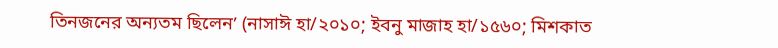তিনজনের অন্যতম ছিলেন’ (নাসাঈ হা/২০১০; ইবনু মাজাহ হা/১৫৬০; মিশকাত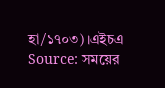হা/১৭০৩)।এইচএ
Source: সময়ের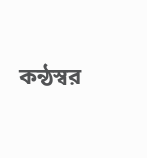কন্ঠস্বর